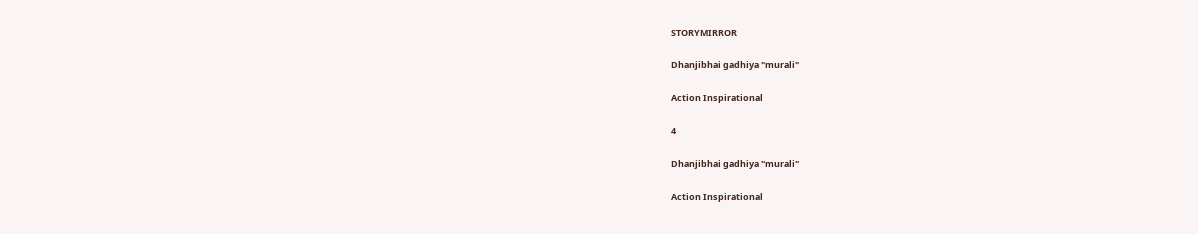STORYMIRROR

Dhanjibhai gadhiya "murali"

Action Inspirational

4

Dhanjibhai gadhiya "murali"

Action Inspirational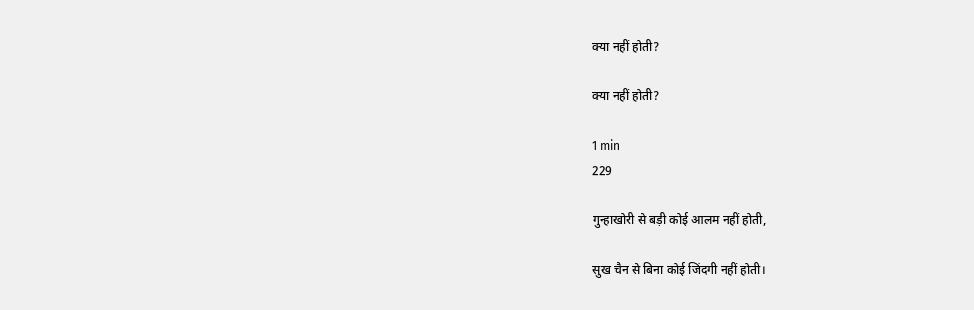क्या नहीं होती?

क्या नहीं होती?

1 min
229

गुन्हाखोरी से बड़ी कोई आलम नहीं होती,

सुख चैन से बिना कोई जिंदगी नहीं होती।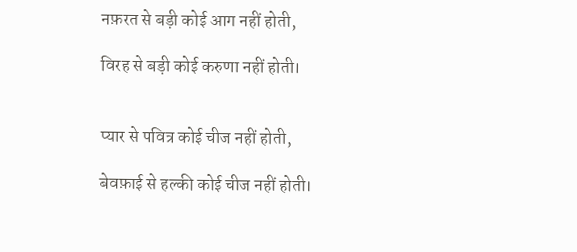नफ़रत से बड़ी कोई आग नहीं होती,

विरह से बड़ी कोई करुणा नहीं होती।


प्यार से पवित्र कोई चीज नहीं होती,

बेवफ़ाई से हल्की कोई चीज नहीं होती।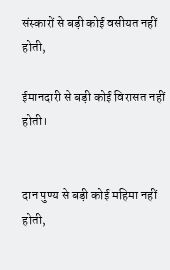संस्कारों से बड़ी कोई वसीयत नहीं होती,

ईमानदारी से बड़ी कोई विरासत नहीं होती।


दान पुण्य से बड़ी कोई महिमा नहीं होती,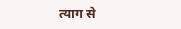त्याग से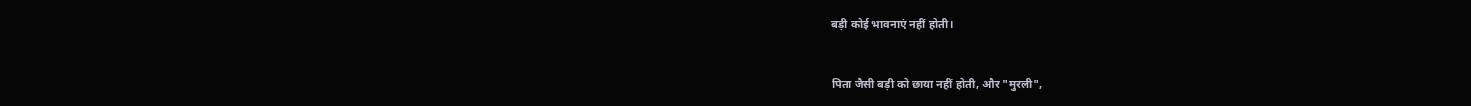बड़ी कोई भावनाएं नहीं होती।


पिता जैसी बड़ी को छाया नहीं होती, और "मुरली",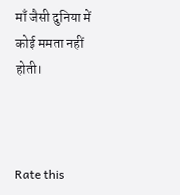माँ जैसी दुनिया में कोई ममता नहीं होती।



Rate this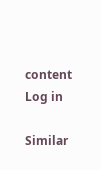content
Log in

Similar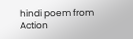hindi poem from Action